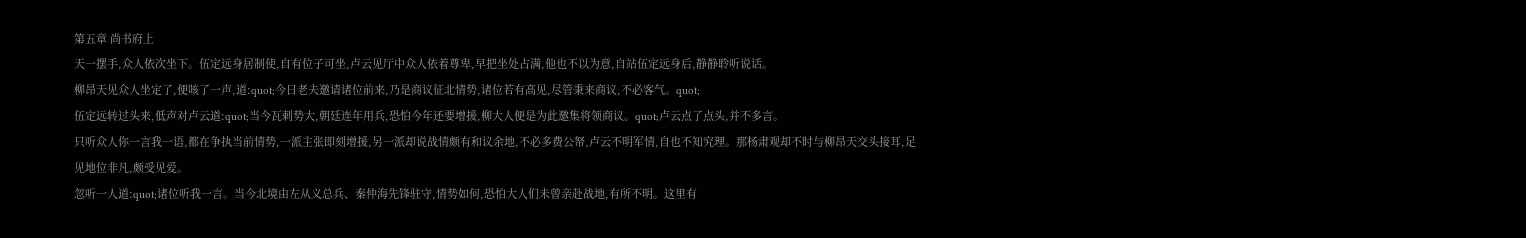第五章 尚书府上
天一摆手,众人依次坐下。伍定远身居制使,自有位子可坐,卢云见厅中众人依着尊卑,早把坐处占满,他也不以为意,自站伍定远身后,静静聆听说话。
柳昂天见众人坐定了,便咳了一声,道:quot;今日老夫邀请诸位前来,乃是商议征北情势,诸位若有高见,尽管秉来商议,不必客气。quot;
伍定远转过头来,低声对卢云道:quot;当今瓦剌势大,朝廷连年用兵,恐怕今年还要增援,柳大人便是为此邀集将领商议。quot;卢云点了点头,并不多言。
只听众人你一言我一语,都在争执当前情势,一派主张即刻增援,另一派却说战情颇有和议余地,不必多费公帑,卢云不明军情,自也不知究理。那杨肃观却不时与柳昂天交头接耳,足见地位非凡,颇受见爱。
忽听一人道:quot;诸位听我一言。当今北境由左从义总兵、秦仲海先锋驻守,情势如何,恐怕大人们未曾亲赴战地,有所不明。这里有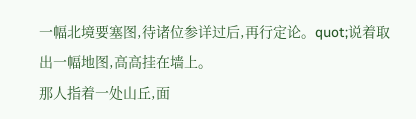一幅北境要塞图,待诸位参详过后,再行定论。quot;说着取出一幅地图,高高挂在墙上。
那人指着一处山丘,面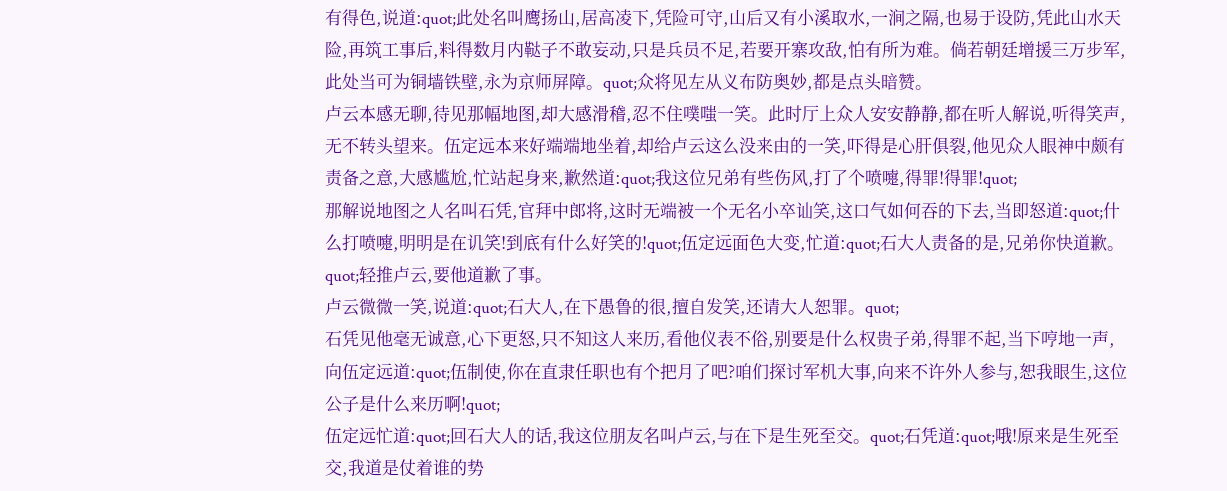有得色,说道:quot;此处名叫鹰扬山,居高凌下,凭险可守,山后又有小溪取水,一涧之隔,也易于设防,凭此山水天险,再筑工事后,料得数月内鞑子不敢妄动,只是兵员不足,若要开寨攻敌,怕有所为难。倘若朝廷增援三万步军,此处当可为铜墙铁壁,永为京师屏障。quot;众将见左从义布防奥妙,都是点头暗赞。
卢云本感无聊,待见那幅地图,却大感滑稽,忍不住噗嗤一笑。此时厅上众人安安静静,都在听人解说,听得笑声,无不转头望来。伍定远本来好端端地坐着,却给卢云这么没来由的一笑,吓得是心肝俱裂,他见众人眼神中颇有责备之意,大感尴尬,忙站起身来,歉然道:quot;我这位兄弟有些伤风,打了个喷嚏,得罪!得罪!quot;
那解说地图之人名叫石凭,官拜中郎将,这时无端被一个无名小卒讪笑,这口气如何吞的下去,当即怒道:quot;什么打喷嚏,明明是在讥笑!到底有什么好笑的!quot;伍定远面色大变,忙道:quot;石大人责备的是,兄弟你快道歉。quot;轻推卢云,要他道歉了事。
卢云微微一笑,说道:quot;石大人,在下愚鲁的很,擅自发笑,还请大人恕罪。quot;
石凭见他毫无诚意,心下更怒,只不知这人来历,看他仪表不俗,别要是什么权贵子弟,得罪不起,当下哼地一声,向伍定远道:quot;伍制使,你在直隶任职也有个把月了吧?咱们探讨军机大事,向来不许外人参与,恕我眼生,这位公子是什么来历啊!quot;
伍定远忙道:quot;回石大人的话,我这位朋友名叫卢云,与在下是生死至交。quot;石凭道:quot;哦!原来是生死至交,我道是仗着谁的势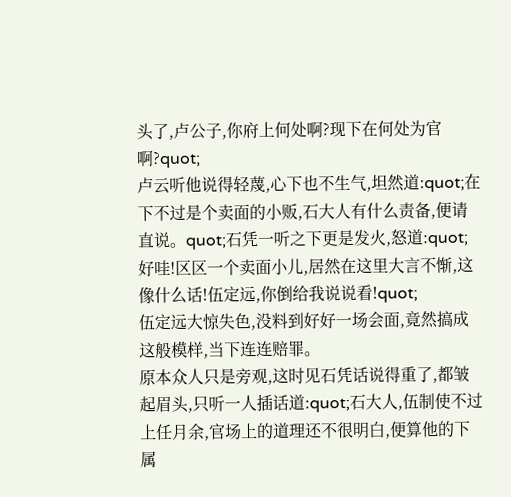头了,卢公子,你府上何处啊?现下在何处为官啊?quot;
卢云听他说得轻蔑,心下也不生气,坦然道:quot;在下不过是个卖面的小贩,石大人有什么责备,便请直说。quot;石凭一听之下更是发火,怒道:quot;好哇!区区一个卖面小儿,居然在这里大言不惭,这像什么话!伍定远,你倒给我说说看!quot;
伍定远大惊失色,没料到好好一场会面,竟然搞成这般模样,当下连连赔罪。
原本众人只是旁观,这时见石凭话说得重了,都皱起眉头,只听一人插话道:quot;石大人,伍制使不过上任月余,官场上的道理还不很明白,便算他的下属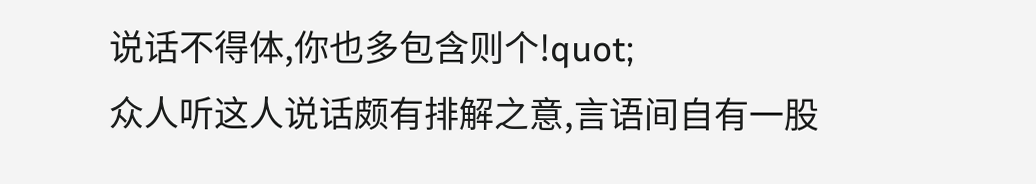说话不得体,你也多包含则个!quot;
众人听这人说话颇有排解之意,言语间自有一股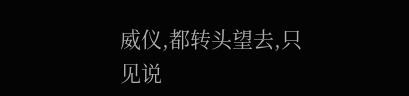威仪,都转头望去,只见说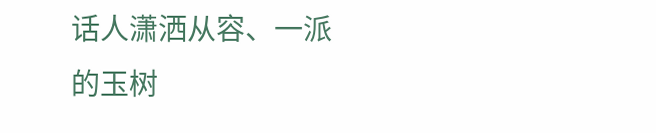话人潇洒从容、一派的玉树